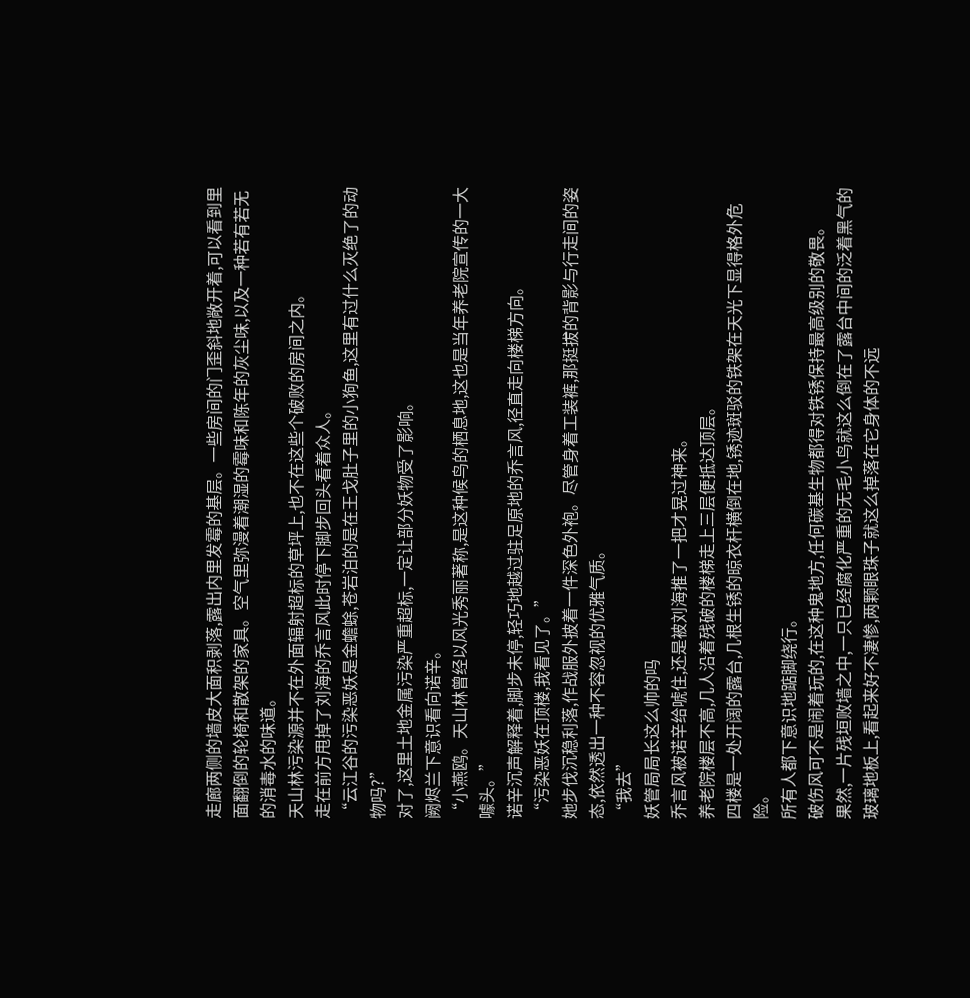走廊两侧的墙皮大面积剥落,露出内里发霉的基层。一些房间的门歪斜地敞开着,可以看到里面翻倒的轮椅和散架的家具。空气里弥漫着潮湿的霉味和陈年的灰尘味,以及一种若有若无的消毒水的味道。
天山林污染源并不在外面辐射超标的草坪上,也不在这些个破败的房间之内。
走在前方甩掉了刘海的乔言风此时停下脚步回头看着众人。
“云江谷的污染恶妖是金蟾蜍,苍岩泊的是在王戈肚子里的小狗鱼,这里有过什么灭绝了的动物吗?”
对了,这里土地金属污染严重超标,一定让部分妖物受了影响。
阙烬兰下意识看向诺辛。
“小燕鸥。天山林曾经以风光秀丽著称,是这种候鸟的栖息地,这也是当年养老院宣传的一大噱头。”
诺辛沉声解释着,脚步未停,轻巧地越过驻足原地的乔言风,径直走向楼梯方向。
“污染恶妖在顶楼,我看见了。”
她步伐沉稳利落,作战服外披着一件深色外袍。尽管身着工装裤,那挺拔的背影与行走间的姿态,依然透出一种不容忽视的优雅气质。
“我去”
妖管局局长这么帅的吗
乔言风被诺辛给唬住,还是被刘海推了一把才晃过神来。
养老院楼层不高,几人沿着残破的楼梯走上三层便抵达顶层。
四楼是一处开阔的露台,几根生锈的晾衣杆横倒在地,锈迹斑驳的铁架在天光下显得格外危险。
所有人都下意识地踮脚绕行。
破伤风可不是闹着玩的,在这种鬼地方,任何碳基生物都得对铁锈保持最高级别的敬畏。
果然,一片残垣败墙之中,一只已经腐化严重的无毛小鸟就这么倒在了露台中间的泛着黑气的玻璃地板上,看起来好不凄惨,两颗眼珠子就这么掉落在它身体的不远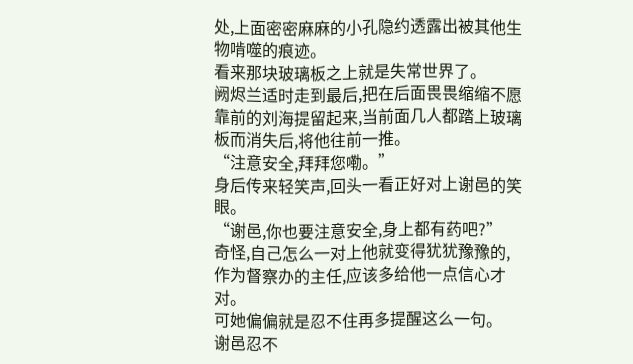处,上面密密麻麻的小孔隐约透露出被其他生物啃噬的痕迹。
看来那块玻璃板之上就是失常世界了。
阙烬兰适时走到最后,把在后面畏畏缩缩不愿靠前的刘海提留起来,当前面几人都踏上玻璃板而消失后,将他往前一推。
“注意安全,拜拜您嘞。”
身后传来轻笑声,回头一看正好对上谢邑的笑眼。
“谢邑,你也要注意安全,身上都有药吧?”
奇怪,自己怎么一对上他就变得犹犹豫豫的,作为督察办的主任,应该多给他一点信心才对。
可她偏偏就是忍不住再多提醒这么一句。
谢邑忍不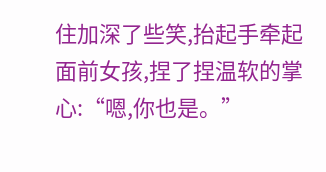住加深了些笑,抬起手牵起面前女孩,捏了捏温软的掌心:“嗯,你也是。”